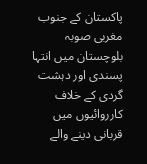پاکستان کے جنوب مغربی صوبہ بلوچستان میں انتہا پسندی اور دہشت گردی کے خلاف کارروائیوں میں قربانی دینے والے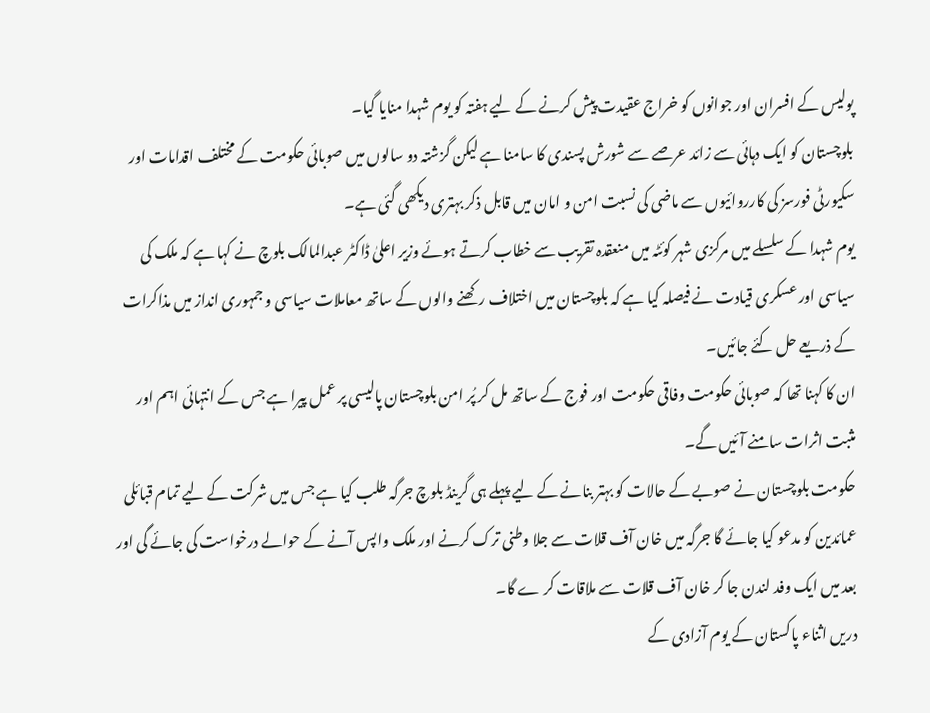پولیس کے افسران اور جوانوں کو خراج عقیدت پیش کرنے کے لیے ہفتہ کو یوم شہدا منایا گیا۔
بلوچستان کو ایک دہائی سے زائد عرصے سے شورش پسندی کا سامنا ہے لیکن گزشتہ دو سالوں میں صوبائی حکومت کے مختلف اقدامات اور سکیورٹی فورسز کی کارروائیوں سے ماضی کی نسبت امن و امان میں قابل ذکر بہتری دیکھی گئی ہے۔
یوم شہدا کے سلسلے میں مرکزی شہر کوئٹہ میں منعقدہ تقریب سے خطاب کرتے ہوئے وزیر اعلیٰ ڈاکٹر عبدالمالک بلوچ نے کہا ہے کہ ملک کی سیاسی اور عسکری قیادت نے فیصلہ کیا ہے کہ بلوچستان میں اختلاف رکھنے والوں کے ساتھ معاملات سیاسی و جمہوری انداز میں مذاکرات کے ذریعے حل کئے جائیں۔
ان کا کہنا تھا کہ صوبائی حکومت وفاقی حکومت اور فوج کے ساتھ مل کر پُر امن بلوچستان پالیسی پر عمل پیرا ہے جس کے انتہائی اہم اور مثبت اثرات سامنے آئیں گے۔
حکومت بلوچستان نے صوبے کے حالات کو بہتر بنانے کے لیے پہلے ہی گرینڈ بلوچ جرگہ طلب کیا ہے جس میں شرکت کے لیے تمام قبائلی عمائدین کو مدعو کیا جائے گا جرگہ میں خان آف قلات سے جلا وطنی ترک کرنے اور ملک واپس آنے کے حوالے درخواست کی جائے گی اور بعد میں ایک وفد لندن جا کر خان آف قلات سے ملاقات کر ے گا۔
دریں اثناء پاکستان کے یوم آزادی کے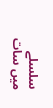سلسلے میں سات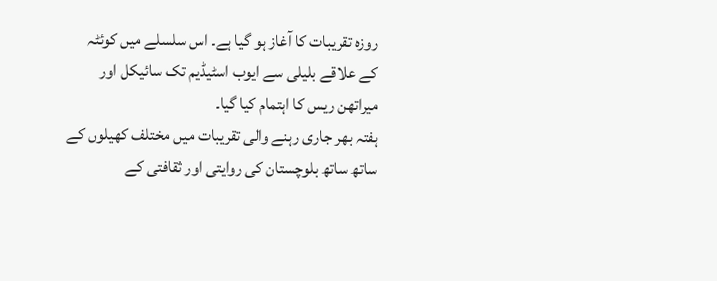روزہ تقریبات کا آغاز ہو گیا ہے۔ اس سلسلے میں کوئٹہ کے علاقے بلیلی سے ایوب اسٹیڈیم تک سائیکل اور میراتھن ریس کا اہتمام کیا گیا۔
ہفتہ بھر جاری رہنے والی تقریبات میں مختلف کھیلوں کے ساتھ ساتھ بلوچستان کی روایتی اور ثقافتی کے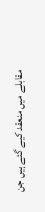مقابلے میں منعقد کیے گئے ہیں جن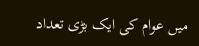میں عوام کی ایک بڑی تعداد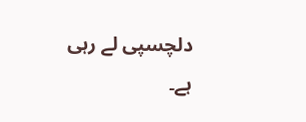دلچسپی لے رہی ہے۔